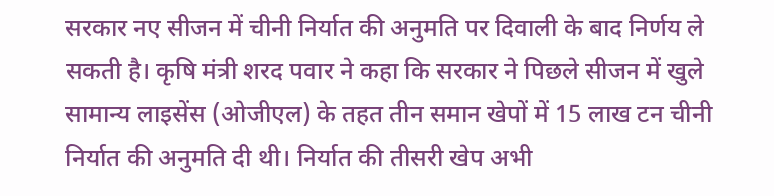सरकार नए सीजन में चीनी निर्यात की अनुमति पर दिवाली के बाद निर्णय ले सकती है। कृषि मंत्री शरद पवार ने कहा कि सरकार ने पिछले सीजन में खुले सामान्य लाइसेंस (ओजीएल) के तहत तीन समान खेपों में 15 लाख टन चीनी निर्यात की अनुमति दी थी। निर्यात की तीसरी खेप अभी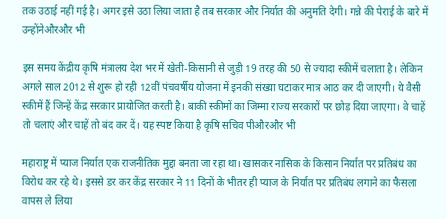तक उठाई नहीं गई है। अगर इसे उठा लिया जाता है तब सरकार और निर्यात की अनुमति देगी। गन्ने की पेराई के बारे में उन्होंनेऔरऔर भी

इस समय केंद्रीय कृषि मंत्रालय देश भर में खेती-किसानी से जुड़ी 19 तरह की 50 से ज्यादा स्कीमें चलाता है। लेकिन अगले साल 2012 से शुरू हो रही 12वीं पंचवर्षीय योजना में इनकी संख्या घटाकर मात्र आठ कर दी जाएगी। ये वैसी स्कीमें हैं जिन्हें केंद्र सरकार प्रायोजित करती है। बाकी स्कीमों का जिम्मा राज्य सरकारों पर छोड़ दिया जाएगा। वे चाहें तो चलाएं और चाहें तो बंद कर दें। यह स्पष्ट किया है कृषि सचिव पीऔरऔर भी

महाराष्ट्र में प्याज निर्यात एक राजनीतिक मुद्दा बनता जा रहा था। खासकर नासिक के किसान निर्यात पर प्रतिबंध का विरोध कर रहे थे। इससे डर कर केंद्र सरकार ने 11 दिनों के भीतर ही प्याज के निर्यात पर प्रतिबंध लगाने का फैसला वापस ले लिया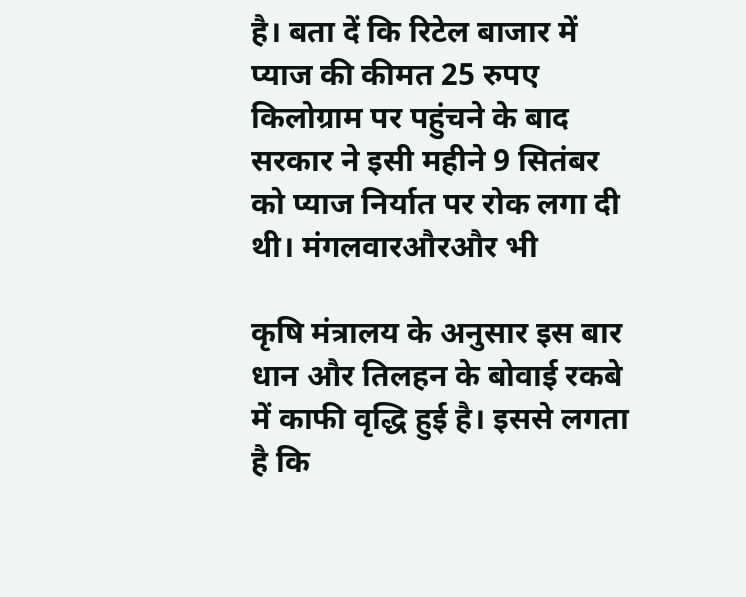है। बता दें कि रिटेल बाजार में प्याज की कीमत 25 रुपए किलोग्राम पर पहुंचने के बाद सरकार ने इसी महीने 9 सितंबर को प्याज निर्यात पर रोक लगा दी थी। मंगलवारऔरऔर भी

कृषि मंत्रालय के अनुसार इस बार धान और तिलहन के बोवाई रकबे में काफी वृद्धि हुई है। इससे लगता है कि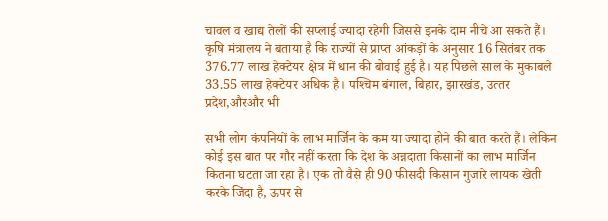चावल व खाद्य तेलों की सप्लाई ज्यादा रहेगी जिससे इनके दाम नीचे आ सकते हैं। कृषि मंत्रालय ने बताया है कि राज्‍यों से प्राप्‍त आंकड़ों के अनुसार 16 सितंबर ‍तक 376.77 लाख हेक्‍टेयर क्षेत्र में धान की बोवाई हुई है। यह पिछले साल के मुकाबले 33.55 लाख हेक्‍टेयर अधि‍क है। पश्‍चि‍म बंगाल, बि‍हार, झारखंड, उत्‍तर प्रदेश,औरऔर भी

सभी लोग कंपनियों के लाभ मार्जिन के कम या ज्यादा होने की बात करते हैं। लेकिन कोई इस बात पर गौर नहीं करता कि देश के अन्नदाता किसानों का लाभ मार्जिन कितना घटता जा रहा है। एक तो वैसे ही 90 फीसदी किसान गुजारे लायक खेती करके जिंदा है, ऊपर से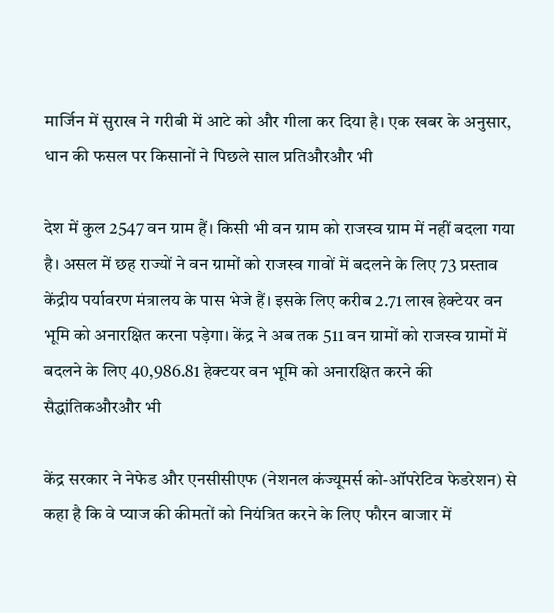मार्जिन में सुराख ने गरीबी में आटे को और गीला कर दिया है। एक खबर के अनुसार, धान की फसल पर किसानों ने पिछले साल प्रतिऔरऔर भी

देश में कुल 2547 वन ग्राम हैं। किसी भी वन ग्राम को राजस्‍व ग्राम में नहीं बदला गया है। असल में छह राज्यों ने वन ग्रामों को राजस्व गावों में बदलने के लिए 73 प्रस्ताव केंद्रीय पर्यावरण मंत्रालय के पास भेजे हैं। इसके लिए करीब 2.71 लाख हेक्टेयर वन भूमि को अनारक्षित करना पड़ेगा। केंद्र ने अब तक 511 वन ग्रामों को राजस्‍व ग्रामों में बदलने के लिए 40,986.81 हेक्‍टयर वन भूमि को अनारक्षित करने की सैद्धांतिकऔरऔर भी

केंद्र सरकार ने नेफेड और एनसीसीएफ (नेशनल कंज्यूमर्स को-ऑपरेटिव फेडरेशन) से कहा है कि वे प्‍याज की कीमतों को नि‍यंत्रि‍त करने के लि‍ए फौरन बाजार में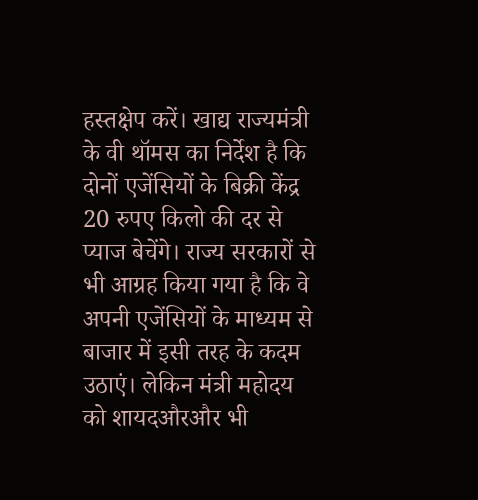हस्‍तक्षेप करें। खाद्य राज्यमंत्री के वी थॉमस का निर्देश है कि दोनों एजेंसि‍यों के बि‍क्री केंद्र 20 रुपए कि‍लो की दर से प्याज बेचेंगे। राज्‍य सरकारों से भी आग्रह कि‍या गया है कि‍ वे अपनी एजेंसि‍यों के माध्‍यम से बाजार में इसी तरह के कदम उठाएं। लेकिन मंत्री महोदय को शायदऔरऔर भी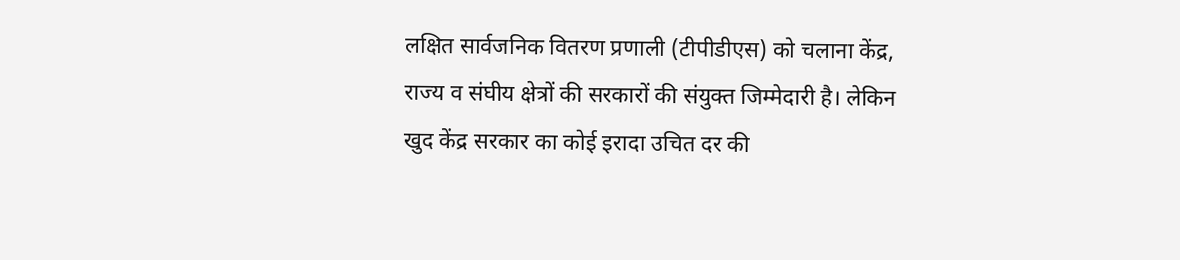लक्षित सार्वजनिक वितरण प्रणाली (टीपीडीएस) को चलाना केंद्र, राज्‍य व संघीय क्षेत्रों की सरकारों की संयुक्‍त जिम्‍मेदारी है। लेकिन खुद केंद्र सरकार का कोई इरादा उचित दर की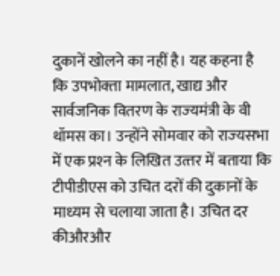दुकानें खोलने का नहीं है। यह कहना है कि उपभोक्‍ता मामलात, खाद्य और सार्वजनिक वितरण के राज्‍यमंत्री के वी थॉमस का। उन्होंने सोमवार को राज्‍यसभा में एक प्रश्‍न के लिखित उत्‍तर में बताया कि टीपीडीएस को उचित दरों की दुकानों के माध्‍यम से चलाया जाता है। उचित दर कीऔरऔर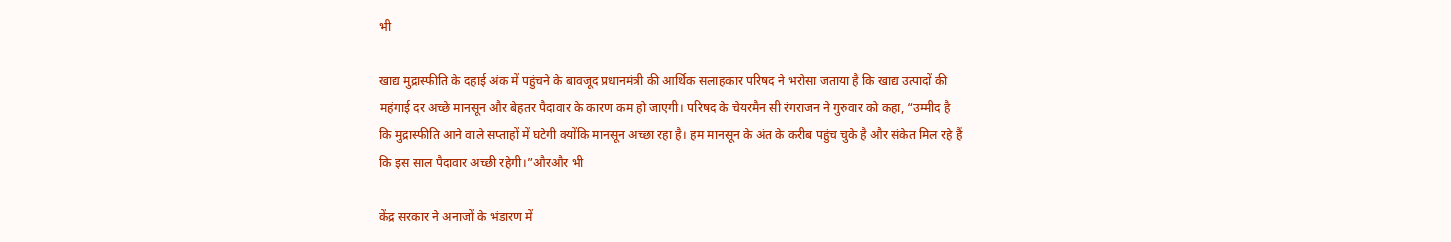भी

खाद्य मुद्रास्फीति के दहाई अंक में पहुंचने के बावजूद प्रधानमंत्री की आर्थिक सलाहकार परिषद ने भरोसा जताया है कि खाद्य उत्पादों की महंगाई दर अच्छे मानसून और बेहतर पैदावार के कारण कम हो जाएगी। परिषद के चेयरमैन सी रंगराजन ने गुरुवार को कहा, “उम्मीद है कि मुद्रास्फीति आने वाले सप्ताहों में घटेगी क्योंकि मानसून अच्छा रहा है। हम मानसून के अंत के करीब पहुंच चुके है और संकेत मिल रहे हैं कि इस साल पैदावार अच्छी रहेगी।”औरऔर भी

केंद्र सरकार ने अनाजों के भंडारण में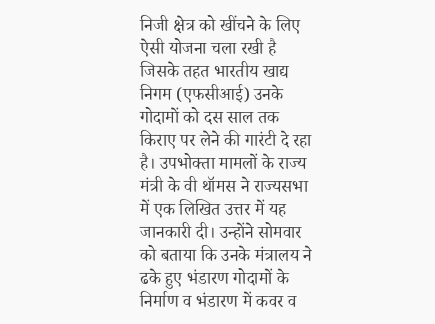निजी क्षेत्र को खींचने के लिए ऐसी योजना चला रखी है जिसके तहत भारतीय खाद्य निगम (एफसीआई) उनके गोदामों को दस साल तक किराए पर लेने की गारंटी दे रहा है। उपभोक्ता मामलों के राज्य मंत्री के वी थॉमस ने राज्यसभा में एक लिखित उत्तर में यह जानकारी दी। उन्होंने सोमवार को बताया कि उनके मंत्रालय ने ढके हुए भंडारण गोदामों के नि‍र्माण व भंडारण में कवर व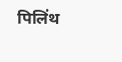पि‍लिंथ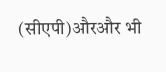(सीएपी)औरऔर भी